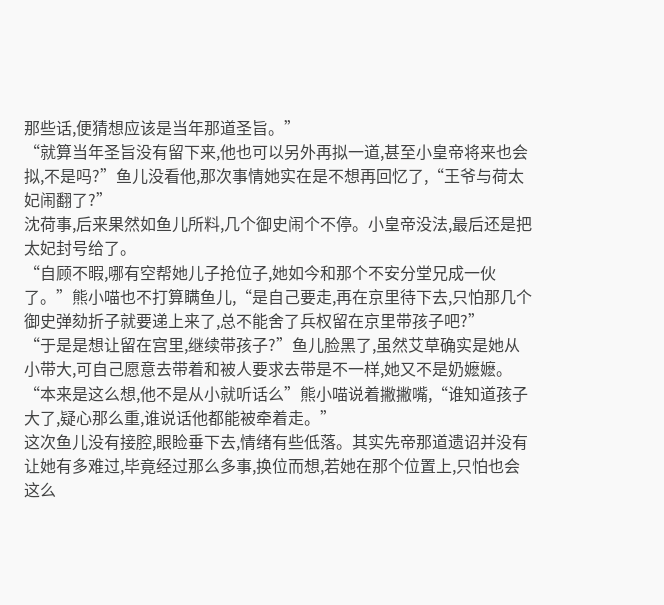那些话,便猜想应该是当年那道圣旨。”
“就算当年圣旨没有留下来,他也可以另外再拟一道,甚至小皇帝将来也会拟,不是吗?”鱼儿没看他,那次事情她实在是不想再回忆了,“王爷与荷太妃闹翻了?”
沈荷事,后来果然如鱼儿所料,几个御史闹个不停。小皇帝没法,最后还是把太妃封号给了。
“自顾不暇,哪有空帮她儿子抢位子,她如今和那个不安分堂兄成一伙了。”熊小喵也不打算瞒鱼儿,“是自己要走,再在京里待下去,只怕那几个御史弹劾折子就要递上来了,总不能舍了兵权留在京里带孩子吧?”
“于是是想让留在宫里,继续带孩子?”鱼儿脸黑了,虽然艾草确实是她从小带大,可自己愿意去带着和被人要求去带是不一样,她又不是奶嬷嬷。
“本来是这么想,他不是从小就听话么”熊小喵说着撇撇嘴,“谁知道孩子大了,疑心那么重,谁说话他都能被牵着走。”
这次鱼儿没有接腔,眼睑垂下去,情绪有些低落。其实先帝那道遗诏并没有让她有多难过,毕竟经过那么多事,换位而想,若她在那个位置上,只怕也会这么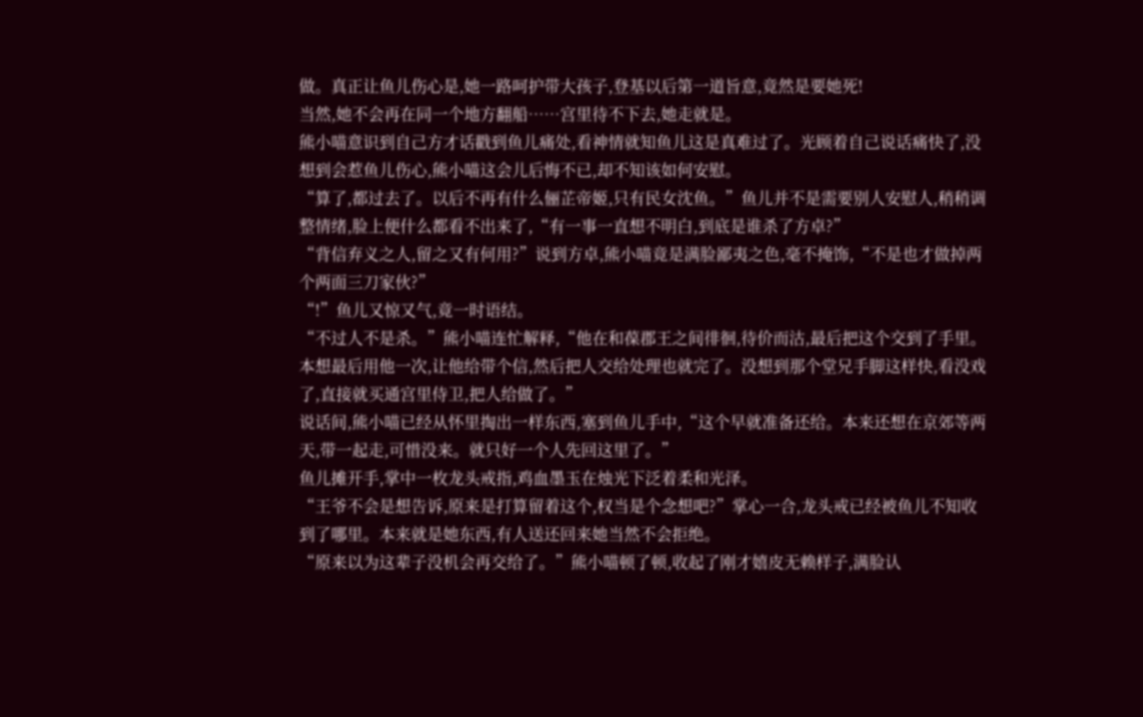做。真正让鱼儿伤心是,她一路呵护带大孩子,登基以后第一道旨意,竟然是要她死!
当然,她不会再在同一个地方翻船……宫里待不下去,她走就是。
熊小喵意识到自己方才话戳到鱼儿痛处,看神情就知鱼儿这是真难过了。光顾着自己说话痛快了,没想到会惹鱼儿伤心,熊小喵这会儿后悔不已,却不知该如何安慰。
“算了,都过去了。以后不再有什么俪芷帝姬,只有民女沈鱼。”鱼儿并不是需要别人安慰人,稍稍调整情绪,脸上便什么都看不出来了,“有一事一直想不明白,到底是谁杀了方卓?”
“背信弃义之人,留之又有何用?”说到方卓,熊小喵竟是满脸鄙夷之色,毫不掩饰,“不是也才做掉两个两面三刀家伙?”
“!”鱼儿又惊又气,竟一时语结。
“不过人不是杀。”熊小喵连忙解释,“他在和葆郡王之间徘徊,待价而沽,最后把这个交到了手里。本想最后用他一次,让他给带个信,然后把人交给处理也就完了。没想到那个堂兄手脚这样快,看没戏了,直接就买通宫里侍卫,把人给做了。”
说话间,熊小喵已经从怀里掏出一样东西,塞到鱼儿手中,“这个早就准备还给。本来还想在京郊等两天,带一起走,可惜没来。就只好一个人先回这里了。”
鱼儿摊开手,掌中一枚龙头戒指,鸡血墨玉在烛光下泛着柔和光泽。
“王爷不会是想告诉,原来是打算留着这个,权当是个念想吧?”掌心一合,龙头戒已经被鱼儿不知收到了哪里。本来就是她东西,有人送还回来她当然不会拒绝。
“原来以为这辈子没机会再交给了。”熊小喵顿了顿,收起了刚才嬉皮无赖样子,满脸认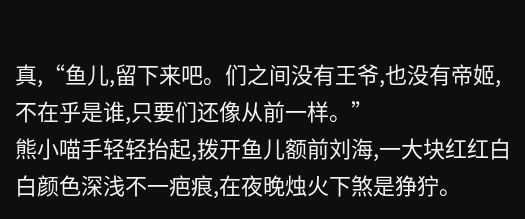真,“鱼儿,留下来吧。们之间没有王爷,也没有帝姬,不在乎是谁,只要们还像从前一样。”
熊小喵手轻轻抬起,拨开鱼儿额前刘海,一大块红红白白颜色深浅不一疤痕,在夜晚烛火下煞是狰狞。